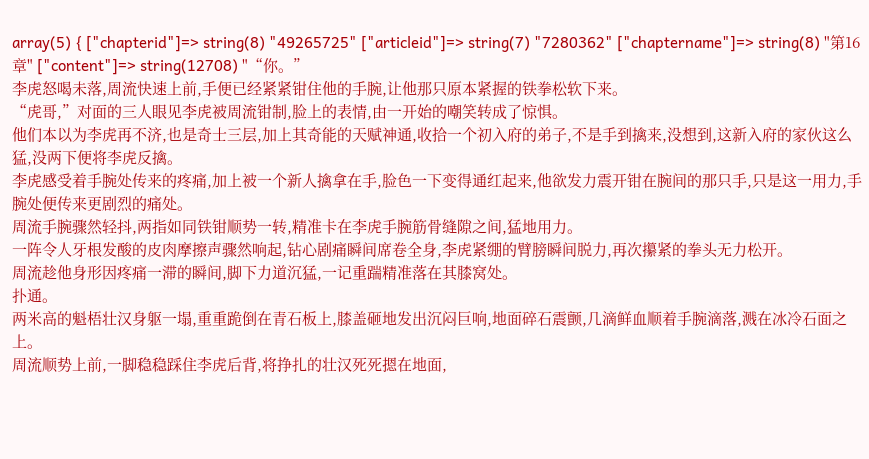array(5) { ["chapterid"]=> string(8) "49265725" ["articleid"]=> string(7) "7280362" ["chaptername"]=> string(8) "第16章" ["content"]=> string(12708) "“你。”
李虎怒喝未落,周流快速上前,手便已经紧紧钳住他的手腕,让他那只原本紧握的铁拳松软下来。
“虎哥,”对面的三人眼见李虎被周流钳制,脸上的表情,由一开始的嘲笑转成了惊惧。
他们本以为李虎再不济,也是奇士三层,加上其奇能的天赋神通,收拾一个初入府的弟子,不是手到擒来,没想到,这新入府的家伙这么猛,没两下便将李虎反擒。
李虎感受着手腕处传来的疼痛,加上被一个新人擒拿在手,脸色一下变得通红起来,他欲发力震开钳在腕间的那只手,只是这一用力,手腕处便传来更剧烈的痛处。
周流手腕骤然轻抖,两指如同铁钳顺势一转,精准卡在李虎手腕筋骨缝隙之间,猛地用力。
一阵令人牙根发酸的皮肉摩擦声骤然响起,钻心剧痛瞬间席卷全身,李虎紧绷的臂膀瞬间脱力,再次攥紧的拳头无力松开。
周流趁他身形因疼痛一滞的瞬间,脚下力道沉猛,一记重踹精准落在其膝窝处。
扑通。
两米高的魁梧壮汉身躯一塌,重重跪倒在青石板上,膝盖砸地发出沉闷巨响,地面碎石震颤,几滴鲜血顺着手腕滴落,溅在冰冷石面之上。
周流顺势上前,一脚稳稳踩住李虎后背,将挣扎的壮汉死死摁在地面,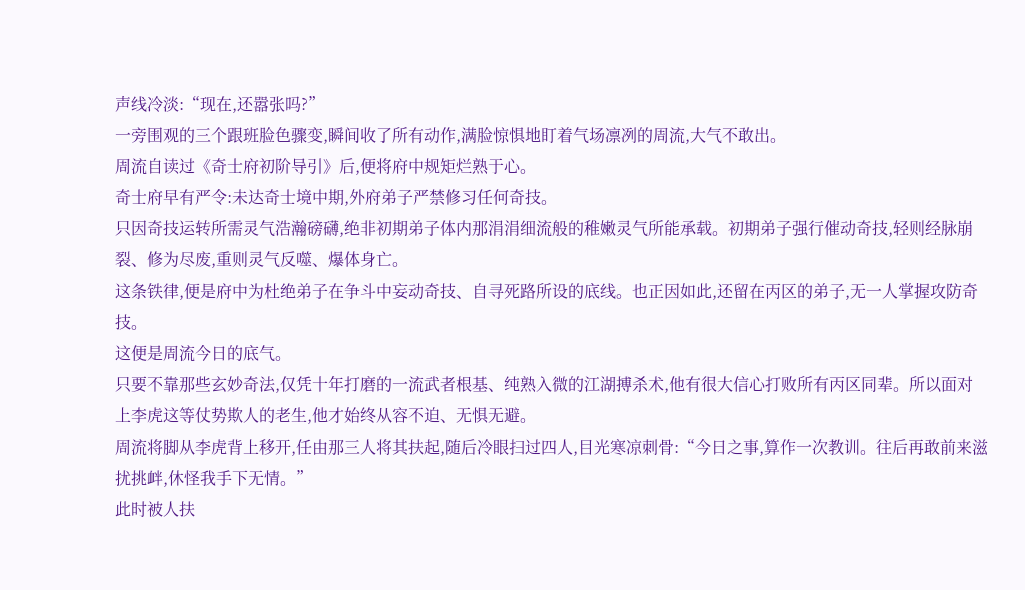声线冷淡:“现在,还嚣张吗?”
一旁围观的三个跟班脸色骤变,瞬间收了所有动作,满脸惊惧地盯着气场凛冽的周流,大气不敢出。
周流自读过《奇士府初阶导引》后,便将府中规矩烂熟于心。
奇士府早有严令:未达奇士境中期,外府弟子严禁修习任何奇技。
只因奇技运转所需灵气浩瀚磅礴,绝非初期弟子体内那涓涓细流般的稚嫩灵气所能承载。初期弟子强行催动奇技,轻则经脉崩裂、修为尽废,重则灵气反噬、爆体身亡。
这条铁律,便是府中为杜绝弟子在争斗中妄动奇技、自寻死路所设的底线。也正因如此,还留在丙区的弟子,无一人掌握攻防奇技。
这便是周流今日的底气。
只要不靠那些玄妙奇法,仅凭十年打磨的一流武者根基、纯熟入微的江湖搏杀术,他有很大信心打败所有丙区同辈。所以面对上李虎这等仗势欺人的老生,他才始终从容不迫、无惧无避。
周流将脚从李虎背上移开,任由那三人将其扶起,随后冷眼扫过四人,目光寒凉刺骨:“今日之事,算作一次教训。往后再敢前来滋扰挑衅,休怪我手下无情。”
此时被人扶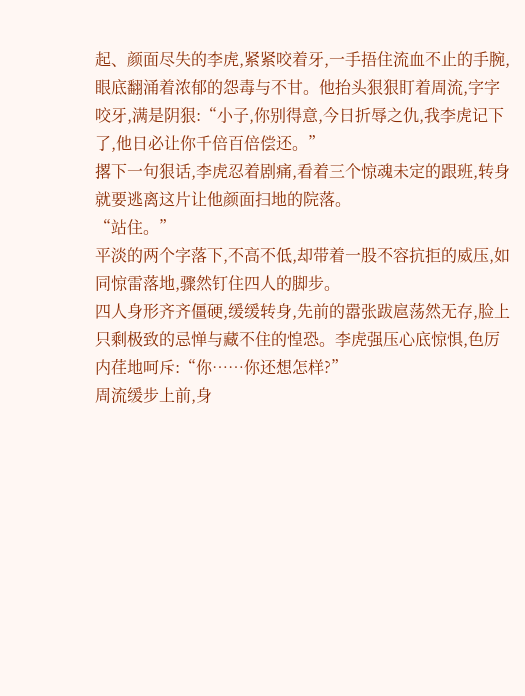起、颜面尽失的李虎,紧紧咬着牙,一手捂住流血不止的手腕,眼底翻涌着浓郁的怨毒与不甘。他抬头狠狠盯着周流,字字咬牙,满是阴狠:“小子,你别得意,今日折辱之仇,我李虎记下了,他日必让你千倍百倍偿还。”
撂下一句狠话,李虎忍着剧痛,看着三个惊魂未定的跟班,转身就要逃离这片让他颜面扫地的院落。
“站住。”
平淡的两个字落下,不高不低,却带着一股不容抗拒的威压,如同惊雷落地,骤然钉住四人的脚步。
四人身形齐齐僵硬,缓缓转身,先前的嚣张跋扈荡然无存,脸上只剩极致的忌惮与藏不住的惶恐。李虎强压心底惊惧,色厉内荏地呵斥:“你……你还想怎样?”
周流缓步上前,身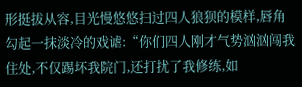形挺拔从容,目光慢悠悠扫过四人狼狈的模样,唇角勾起一抹淡冷的戏谑:“你们四人刚才气势汹汹闯我住处,不仅踢坏我院门,还打扰了我修练,如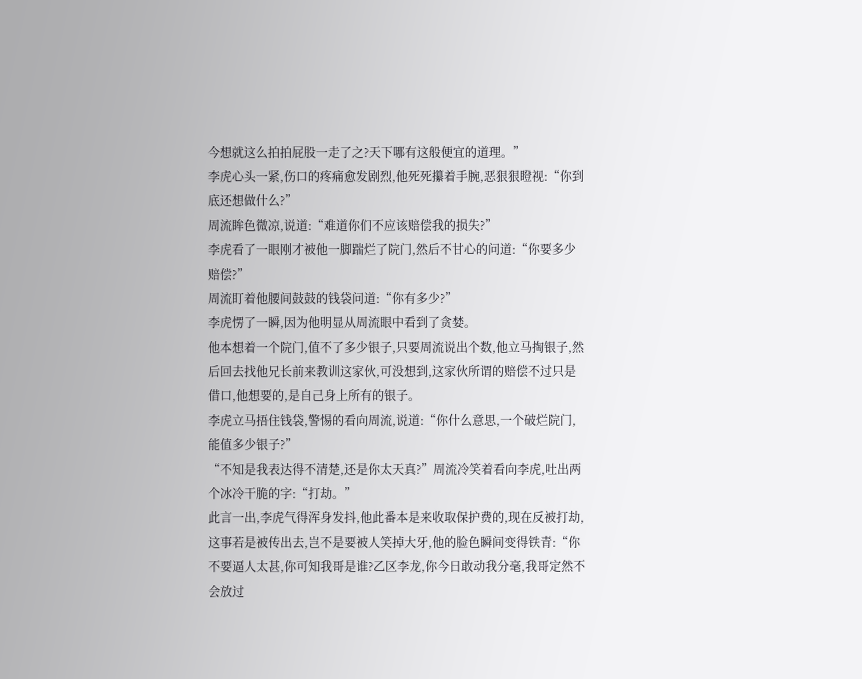今想就这么拍拍屁股一走了之?天下哪有这般便宜的道理。”
李虎心头一紧,伤口的疼痛愈发剧烈,他死死攥着手腕,恶狠狠瞪视:“你到底还想做什么?”
周流眸色微凉,说道:“难道你们不应该赔偿我的损失?”
李虎看了一眼刚才被他一脚踹烂了院门,然后不甘心的问道:“你要多少赔偿?”
周流盯着他腰间鼓鼓的钱袋问道:“你有多少?”
李虎愣了一瞬,因为他明显从周流眼中看到了贪婪。
他本想着一个院门,值不了多少银子,只要周流说出个数,他立马掏银子,然后回去找他兄长前来教训这家伙,可没想到,这家伙所谓的赔偿不过只是借口,他想要的,是自己身上所有的银子。
李虎立马捂住钱袋,警惕的看向周流,说道:“你什么意思,一个破烂院门,能值多少银子?”
“不知是我表达得不清楚,还是你太天真?”周流冷笑着看向李虎,吐出两个冰冷干脆的字:“打劫。”
此言一出,李虎气得浑身发抖,他此番本是来收取保护费的,现在反被打劫,这事若是被传出去,岂不是要被人笑掉大牙,他的脸色瞬间变得铁青:“你不要逼人太甚,你可知我哥是谁?乙区李龙,你今日敢动我分毫,我哥定然不会放过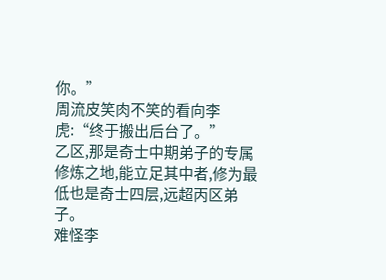你。”
周流皮笑肉不笑的看向李虎:“终于搬出后台了。”
乙区,那是奇士中期弟子的专属修炼之地,能立足其中者,修为最低也是奇士四层,远超丙区弟子。
难怪李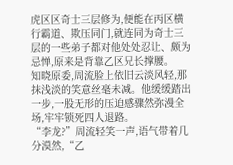虎区区奇士三层修为,便能在丙区横行霸道、欺压同门,就连同为奇士三层的一些弟子都对他处处忍让、颇为忌惮,原来是背靠乙区兄长撑腰。
知晓原委,周流脸上依旧云淡风轻,那抹浅淡的笑意丝毫未减。他缓缓踏出一步,一股无形的压迫感骤然弥漫全场,牢牢锁死四人退路。
“李龙?”周流轻笑一声,语气带着几分漠然,“乙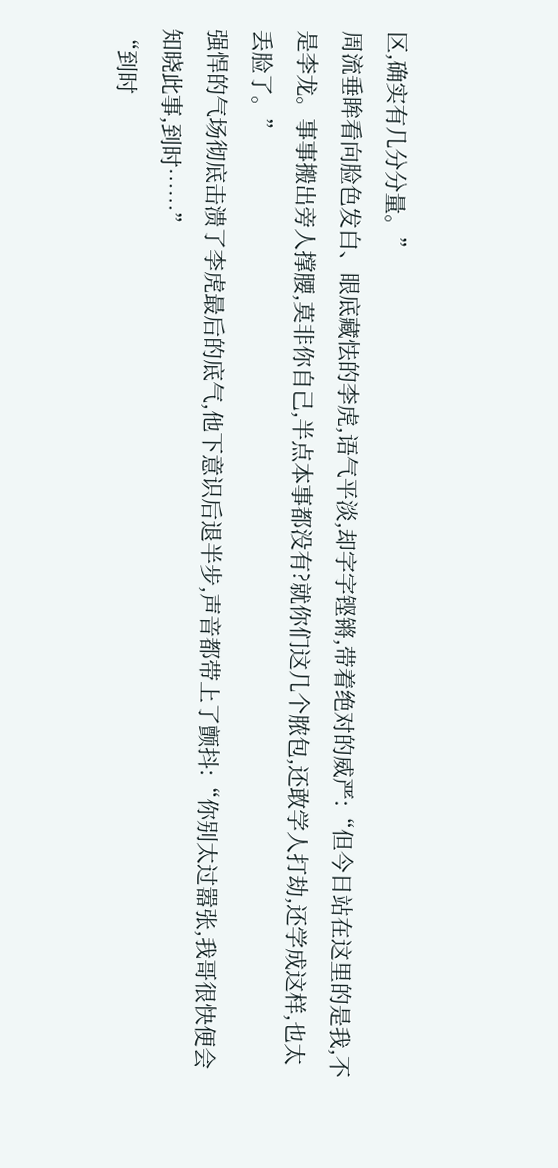区,确实有几分分量。”
周流垂眸看向脸色发白、眼底藏怯的李虎,语气平淡,却字字铿锵,带着绝对的威严:“但今日站在这里的是我,不是李龙。事事搬出旁人撑腰,莫非你自己,半点本事都没有?就你们这几个脓包,还敢学人打劫,还学成这样,也太丢脸了。”
强悍的气场彻底击溃了李虎最后的底气,他下意识后退半步,声音都带上了颤抖:“你别太过嚣张,我哥很快便会知晓此事,到时……”
“到时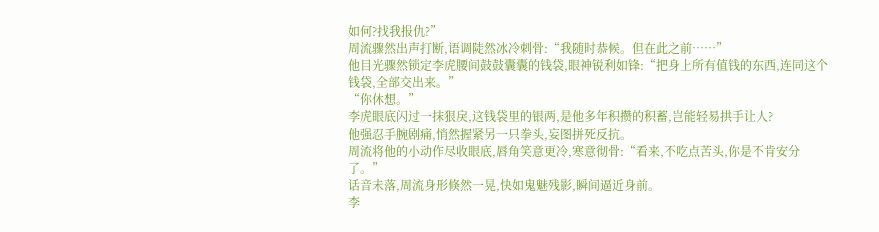如何?找我报仇?”
周流骤然出声打断,语调陡然冰冷刺骨:“我随时恭候。但在此之前……”
他目光骤然锁定李虎腰间鼓鼓囊囊的钱袋,眼神锐利如锋:“把身上所有值钱的东西,连同这个钱袋,全部交出来。”
“你休想。”
李虎眼底闪过一抹狠戾,这钱袋里的银两,是他多年积攒的积蓄,岂能轻易拱手让人?
他强忍手腕剧痛,悄然握紧另一只拳头,妄图拼死反抗。
周流将他的小动作尽收眼底,唇角笑意更冷,寒意彻骨:“看来,不吃点苦头,你是不肯安分了。”
话音未落,周流身形倏然一晃,快如鬼魅残影,瞬间逼近身前。
李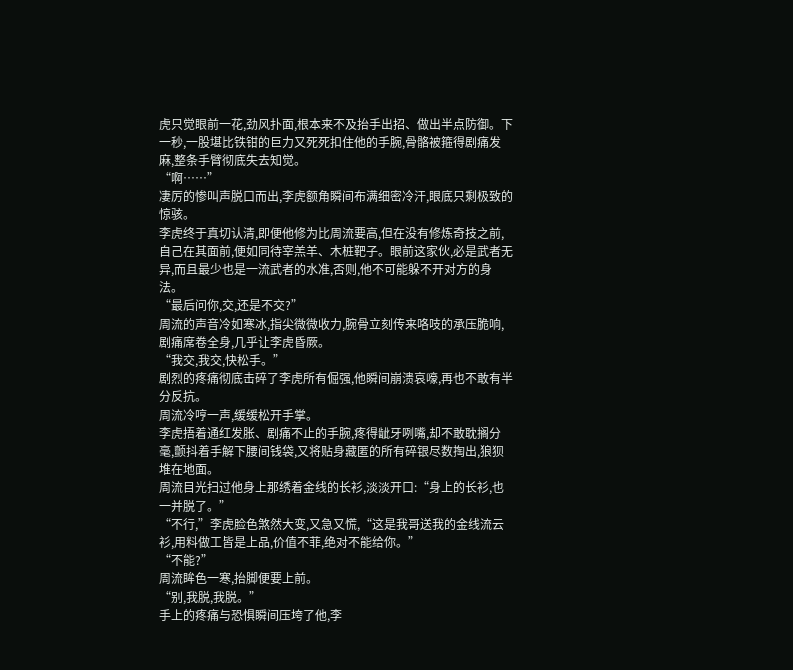虎只觉眼前一花,劲风扑面,根本来不及抬手出招、做出半点防御。下一秒,一股堪比铁钳的巨力又死死扣住他的手腕,骨骼被箍得剧痛发麻,整条手臂彻底失去知觉。
“啊……”
凄厉的惨叫声脱口而出,李虎额角瞬间布满细密冷汗,眼底只剩极致的惊骇。
李虎终于真切认清,即便他修为比周流要高,但在没有修炼奇技之前,自己在其面前,便如同待宰羔羊、木桩靶子。眼前这家伙,必是武者无异,而且最少也是一流武者的水准,否则,他不可能躲不开对方的身法。
“最后问你,交,还是不交?”
周流的声音冷如寒冰,指尖微微收力,腕骨立刻传来咯吱的承压脆响,剧痛席卷全身,几乎让李虎昏厥。
“我交,我交,快松手。”
剧烈的疼痛彻底击碎了李虎所有倔强,他瞬间崩溃哀嚎,再也不敢有半分反抗。
周流冷哼一声,缓缓松开手掌。
李虎捂着通红发胀、剧痛不止的手腕,疼得龇牙咧嘴,却不敢耽搁分毫,颤抖着手解下腰间钱袋,又将贴身藏匿的所有碎银尽数掏出,狼狈堆在地面。
周流目光扫过他身上那绣着金线的长衫,淡淡开口:“身上的长衫,也一并脱了。”
“不行,”李虎脸色煞然大变,又急又慌,“这是我哥送我的金线流云衫,用料做工皆是上品,价值不菲,绝对不能给你。”
“不能?”
周流眸色一寒,抬脚便要上前。
“别,我脱,我脱。”
手上的疼痛与恐惧瞬间压垮了他,李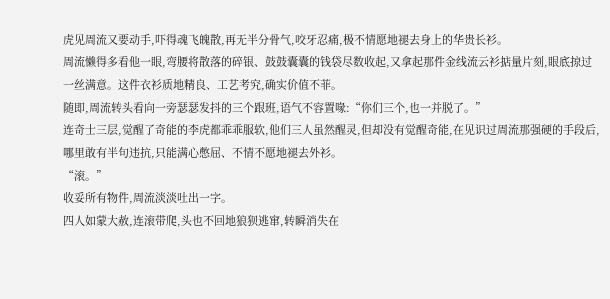虎见周流又要动手,吓得魂飞魄散,再无半分骨气,咬牙忍痛,极不情愿地褪去身上的华贵长衫。
周流懒得多看他一眼,弯腰将散落的碎银、鼓鼓囊囊的钱袋尽数收起,又拿起那件金线流云衫掂量片刻,眼底掠过一丝满意。这件衣衫质地精良、工艺考究,确实价值不菲。
随即,周流转头看向一旁瑟瑟发抖的三个跟班,语气不容置喙:“你们三个,也一并脱了。”
连奇士三层,觉醒了奇能的李虎都乖乖服软,他们三人虽然醒灵,但却没有觉醒奇能,在见识过周流那强硬的手段后,哪里敢有半句违抗,只能满心憋屈、不情不愿地褪去外衫。
“滚。”
收妥所有物件,周流淡淡吐出一字。
四人如蒙大赦,连滚带爬,头也不回地狼狈逃窜,转瞬消失在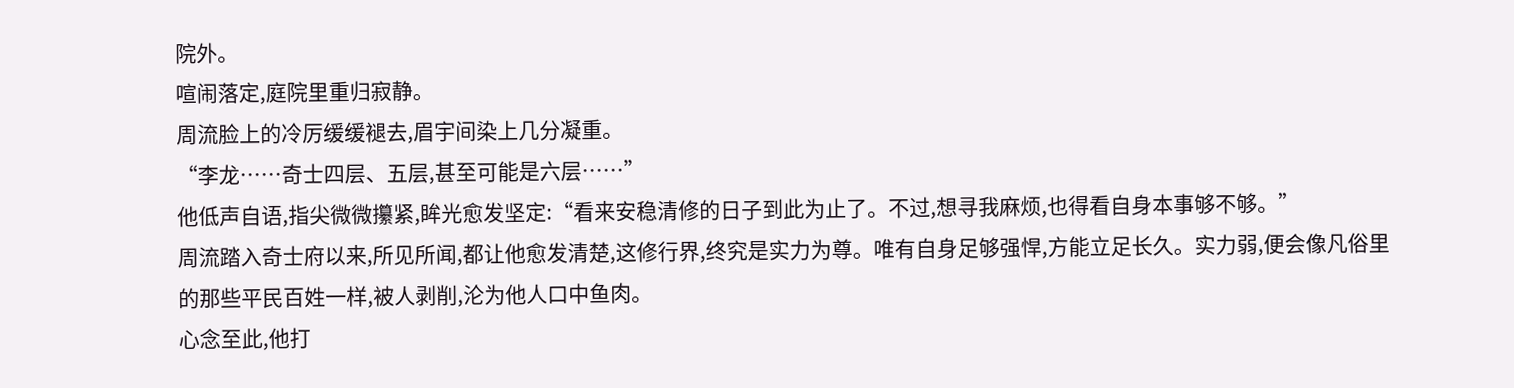院外。
喧闹落定,庭院里重归寂静。
周流脸上的冷厉缓缓褪去,眉宇间染上几分凝重。
“李龙……奇士四层、五层,甚至可能是六层……”
他低声自语,指尖微微攥紧,眸光愈发坚定:“看来安稳清修的日子到此为止了。不过,想寻我麻烦,也得看自身本事够不够。”
周流踏入奇士府以来,所见所闻,都让他愈发清楚,这修行界,终究是实力为尊。唯有自身足够强悍,方能立足长久。实力弱,便会像凡俗里的那些平民百姓一样,被人剥削,沦为他人口中鱼肉。
心念至此,他打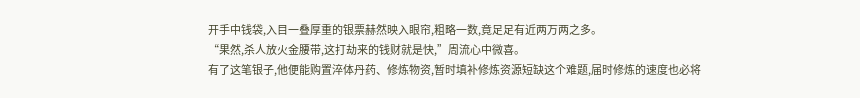开手中钱袋,入目一叠厚重的银票赫然映入眼帘,粗略一数,竟足足有近两万两之多。
“果然,杀人放火金腰带,这打劫来的钱财就是快,”周流心中微喜。
有了这笔银子,他便能购置淬体丹药、修炼物资,暂时填补修炼资源短缺这个难题,届时修炼的速度也必将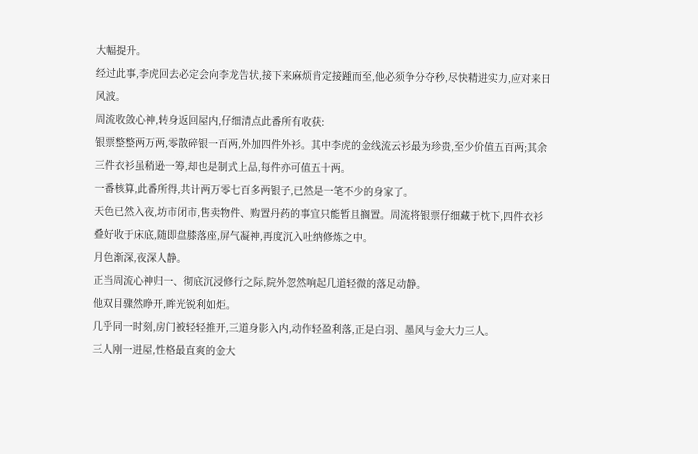大幅提升。
经过此事,李虎回去必定会向李龙告状,接下来麻烦肯定接踵而至,他必须争分夺秒,尽快精进实力,应对来日风波。
周流收敛心神,转身返回屋内,仔细清点此番所有收获:
银票整整两万两,零散碎银一百两,外加四件外衫。其中李虎的金线流云衫最为珍贵,至少价值五百两;其余三件衣衫虽稍逊一筹,却也是制式上品,每件亦可值五十两。
一番核算,此番所得,共计两万零七百多两银子,已然是一笔不少的身家了。
天色已然入夜,坊市闭市,售卖物件、购置丹药的事宜只能暂且搁置。周流将银票仔细藏于枕下,四件衣衫叠好收于床底,随即盘膝落座,屏气凝神,再度沉入吐纳修炼之中。
月色渐深,夜深人静。
正当周流心神归一、彻底沉浸修行之际,院外忽然响起几道轻微的落足动静。
他双目骤然睁开,眸光锐利如炬。
几乎同一时刻,房门被轻轻推开,三道身影入内,动作轻盈利落,正是白羽、墨风与金大力三人。
三人刚一进屋,性格最直爽的金大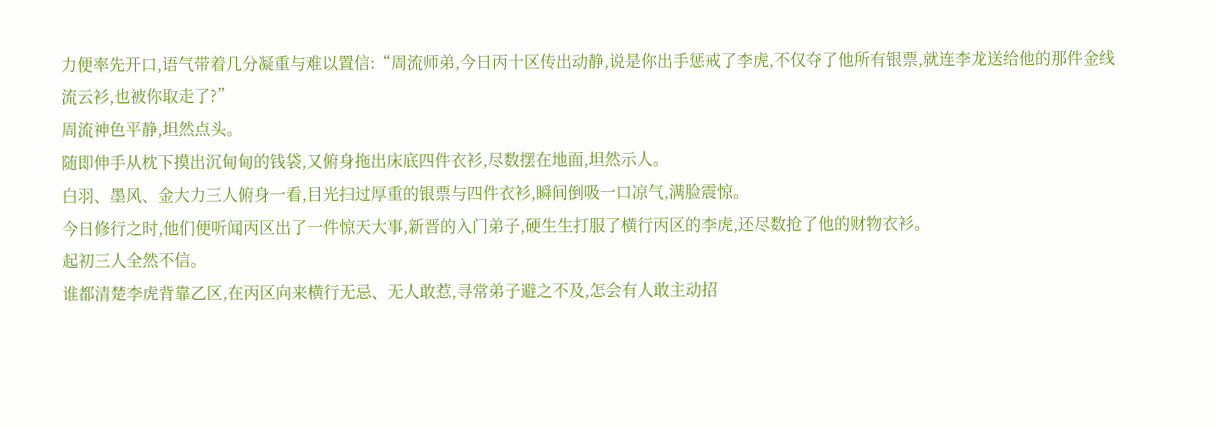力便率先开口,语气带着几分凝重与难以置信:“周流师弟,今日丙十区传出动静,说是你出手惩戒了李虎,不仅夺了他所有银票,就连李龙送给他的那件金线流云衫,也被你取走了?”
周流神色平静,坦然点头。
随即伸手从枕下摸出沉甸甸的钱袋,又俯身拖出床底四件衣衫,尽数摆在地面,坦然示人。
白羽、墨风、金大力三人俯身一看,目光扫过厚重的银票与四件衣衫,瞬间倒吸一口凉气,满脸震惊。
今日修行之时,他们便听闻丙区出了一件惊天大事,新晋的入门弟子,硬生生打服了横行丙区的李虎,还尽数抢了他的财物衣衫。
起初三人全然不信。
谁都清楚李虎背靠乙区,在丙区向来横行无忌、无人敢惹,寻常弟子避之不及,怎会有人敢主动招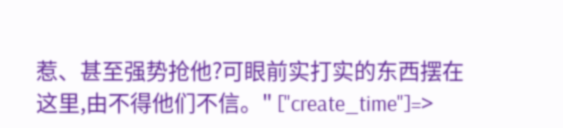惹、甚至强势抢他?可眼前实打实的东西摆在这里,由不得他们不信。" ["create_time"]=>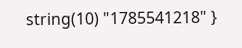string(10) "1785541218" }